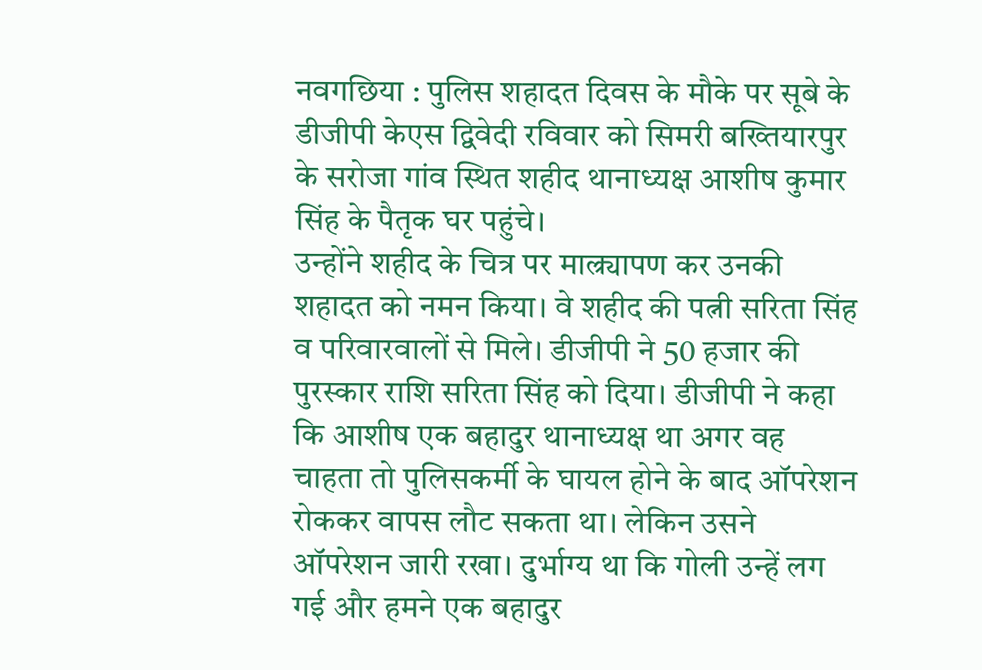नवगछिया : पुलिस शहादत दिवस के मौके पर सूबे के डीजीपी केएस द्विवेदी रविवार को सिमरी बख्तियारपुर के सरोजा गांव स्थित शहीद थानाध्यक्ष आशीष कुमार सिंह के पैतृक घर पहुंचे।
उन्होंने शहीद के चित्र पर माल्र्यापण कर उनकी शहादत को नमन किया। वे शहीद की पत्नी सरिता सिंह व परिवारवालों से मिले। डीजीपी ने 50 हजार की पुरस्कार राशि सरिता सिंह को दिया। डीजीपी ने कहा कि आशीष एक बहादुर थानाध्यक्ष था अगर वह चाहता तो पुलिसकर्मी के घायल होने के बाद ऑपरेशन रोककर वापस लौट सकता था। लेकिन उसने ऑपरेशन जारी रखा। दुर्भाग्य था कि गोली उन्हें लग गई और हमने एक बहादुर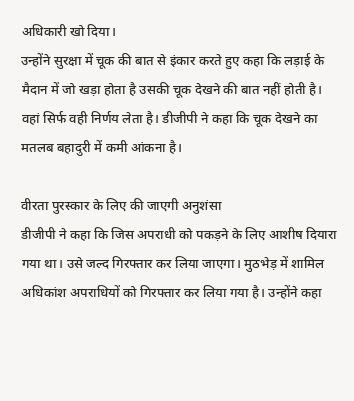अधिकारी खो दिया।
उन्होंने सुरक्षा में चूक की बात से इंकार करते हुए कहा कि लड़ाई के मैदान में जो खड़ा होता है उसकी चूक देखने की बात नहीं होती है। वहां सिर्फ वही निर्णय लेता है। डीजीपी ने कहा कि चूक देखने का मतलब बहादुरी में कमी आंकना है।

वीरता पुरस्कार के लिए की जाएगी अनुशंसा
डीजीपी ने कहा कि जिस अपराधी को पकड़ने के लिए आशीष दियारा गया था। उसे जल्द गिरफ्तार कर लिया जाएगा। मुठभेड़ में शामिल अधिकांश अपराधियों को गिरफ्तार कर लिया गया है। उन्होंने कहा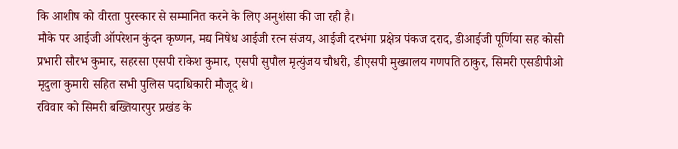कि आशीष को वीरता पुरस्कार से सम्मानित करने के लिए अनुशंसा की जा रही है।
मौके पर आईजी ऑपरेशन कुंदन कृष्णन, मद्य निषेध आईजी रत्न संजय, आईजी दरभंगा प्रक्षेत्र पंकज दराद, डीआईजी पूर्णिया सह कोसी प्रभारी सौरभ कुमार, सहरसा एसपी राकेश कुमार, एसपी सुपौल मृत्युंजय चौधरी, डीएसपी मुख्यालय गणपति ठाकुर, सिमरी एसडीपीओ मृदुला कुमारी सहित सभी पुलिस पदाधिकारी मौजूद थे।
रविवार को सिमरी बख्तियारपुर प्रखंड के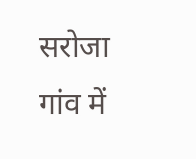सरोजा गांव में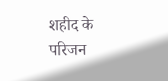शहीद के परिजन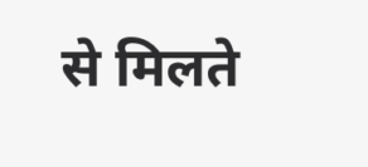से मिलते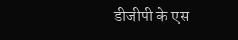डीजीपी के एस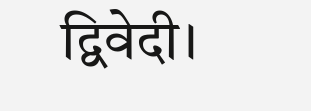द्विवेदी।